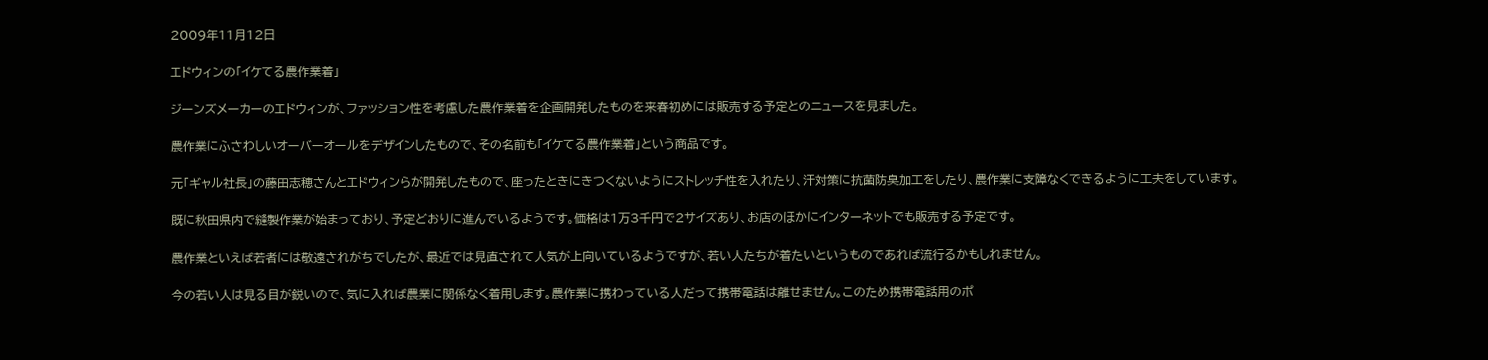2009年11月12日

エドウィンの「イケてる農作業着」

ジーンズメーカーのエドウィンが、ファッション性を考慮した農作業着を企画開発したものを来春初めには販売する予定とのニュースを見ました。

農作業にふさわしいオーバーオールをデザインしたもので、その名前も「イケてる農作業着」という商品です。

元「ギャル社長」の藤田志穂さんとエドウィンらが開発したもので、座ったときにきつくないようにストレッチ性を入れたり、汗対策に抗菌防臭加工をしたり、農作業に支障なくできるように工夫をしています。

既に秋田県内で縫製作業が始まっており、予定どおりに進んでいるようです。価格は1万3千円で2サイズあり、お店のほかにインターネットでも販売する予定です。

農作業といえば若者には敬遠されがちでしたが、最近では見直されて人気が上向いているようですが、若い人たちが着たいというものであれば流行るかもしれません。

今の若い人は見る目が鋭いので、気に入れば農業に関係なく着用します。農作業に携わっている人だって携帯電話は離せません。このため携帯電話用のポ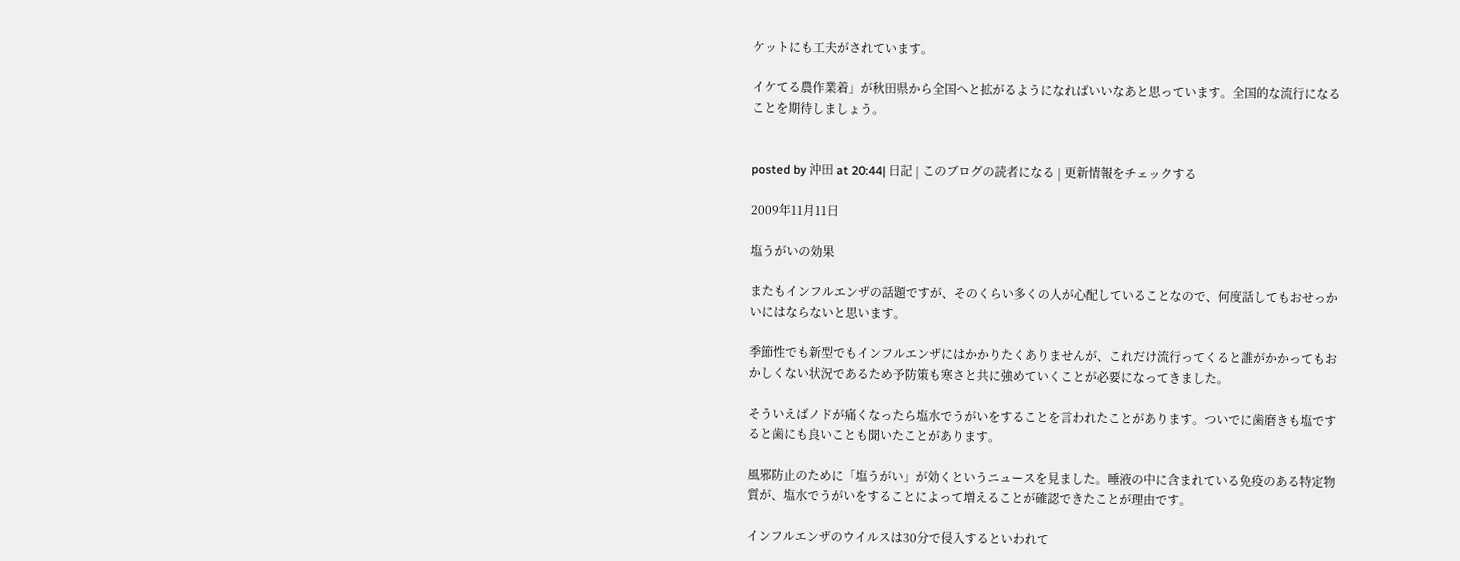ケットにも工夫がされています。

イケてる農作業着」が秋田県から全国へと拡がるようになればいいなあと思っています。全国的な流行になることを期待しましょう。


posted by 沖田 at 20:44| 日記 | このブログの読者になる | 更新情報をチェックする

2009年11月11日

塩うがいの効果

またもインフルエンザの話題ですが、そのくらい多くの人が心配していることなので、何度話してもおせっかいにはならないと思います。

季節性でも新型でもインフルエンザにはかかりたくありませんが、これだけ流行ってくると誰がかかってもおかしくない状況であるため予防策も寒さと共に強めていくことが必要になってきました。

そういえばノドが痛くなったら塩水でうがいをすることを言われたことがあります。ついでに歯磨きも塩ですると歯にも良いことも聞いたことがあります。

風邪防止のために「塩うがい」が効くというニュースを見ました。唾液の中に含まれている免疫のある特定物質が、塩水でうがいをすることによって増えることが確認できたことが理由です。

インフルエンザのウイルスは30分で侵入するといわれて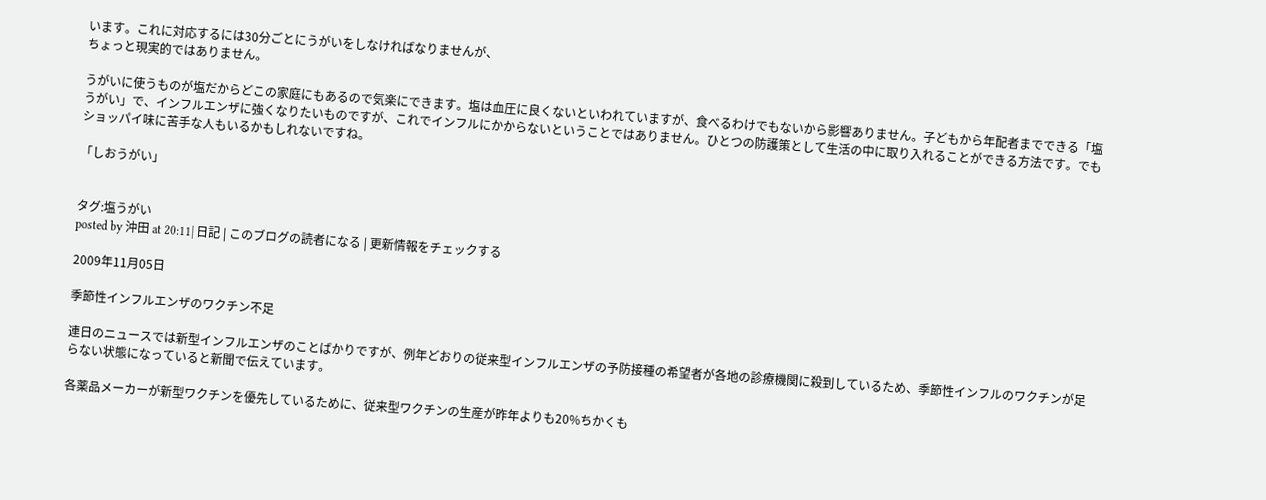います。これに対応するには30分ごとにうがいをしなければなりませんが、
ちょっと現実的ではありません。

うがいに使うものが塩だからどこの家庭にもあるので気楽にできます。塩は血圧に良くないといわれていますが、食べるわけでもないから影響ありません。子どもから年配者までできる「塩うがい」で、インフルエンザに強くなりたいものですが、これでインフルにかからないということではありません。ひとつの防護策として生活の中に取り入れることができる方法です。でもショッパイ味に苦手な人もいるかもしれないですね。

「しおうがい」


タグ:塩うがい
posted by 沖田 at 20:11| 日記 | このブログの読者になる | 更新情報をチェックする

2009年11月05日

季節性インフルエンザのワクチン不足

連日のニュースでは新型インフルエンザのことばかりですが、例年どおりの従来型インフルエンザの予防接種の希望者が各地の診療機関に殺到しているため、季節性インフルのワクチンが足らない状態になっていると新聞で伝えています。

各薬品メーカーが新型ワクチンを優先しているために、従来型ワクチンの生産が昨年よりも20%ちかくも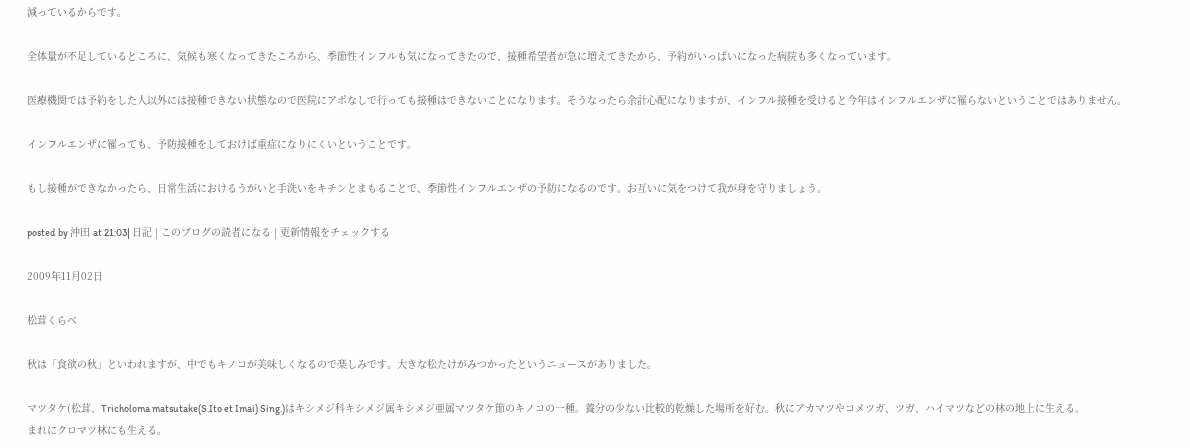減っているからです。

全体量が不足しているところに、気候も寒くなってきたころから、季節性インフルも気になってきたので、接種希望者が急に増えてきたから、予約がいっぱいになった病院も多くなっています。

医療機関では予約をした人以外には接種できない状態なので医院にアポなしで行っても接種はできないことになります。そうなったら余計心配になりますが、インフル接種を受けると今年はインフルエンザに罹らないということではありません。

インフルエンザに罹っても、予防接種をしておけば重症になりにくいということです。

もし接種ができなかったら、日常生活におけるうがいと手洗いをキチンとまもることで、季節性インフルエンザの予防になるのです。お互いに気をつけて我が身を守りましょう。

posted by 沖田 at 21:03| 日記 | このブログの読者になる | 更新情報をチェックする

2009年11月02日

松茸くらべ

秋は「食欲の秋」といわれますが、中でもキノコが美味しくなるので楽しみです。大きな松たけがみつかったというニュースがありました。

マツタケ(松茸、Tricholoma matsutake(S.Ito et Imai) Sing.)はキシメジ科キシメジ属キシメジ亜属マツタケ節のキノコの一種。養分の少ない比較的乾燥した場所を好む。秋にアカマツやコメツガ、ツガ、ハイマツなどの林の地上に生える。
まれにクロマツ林にも生える。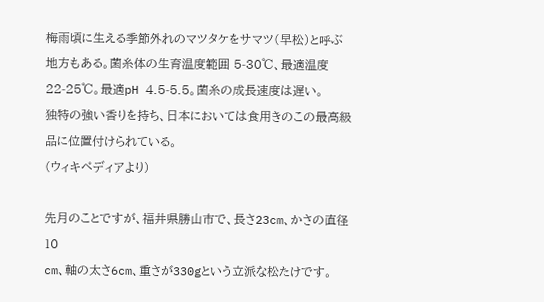梅雨頃に生える季節外れのマツタケをサマツ(早松)と呼ぶ地方もある。菌糸体の生育温度範囲 5-30℃、最適温度 22-25℃。最適pH 4.5-5.5。菌糸の成長速度は遅い。
独特の強い香りを持ち、日本においては食用きのこの最高級品に位置付けられている。
(ウィキペディアより)

先月のことですが、福井県勝山市で、長さ23cm、かさの直径10
cm、軸の太さ6cm、重さが330gという立派な松たけです。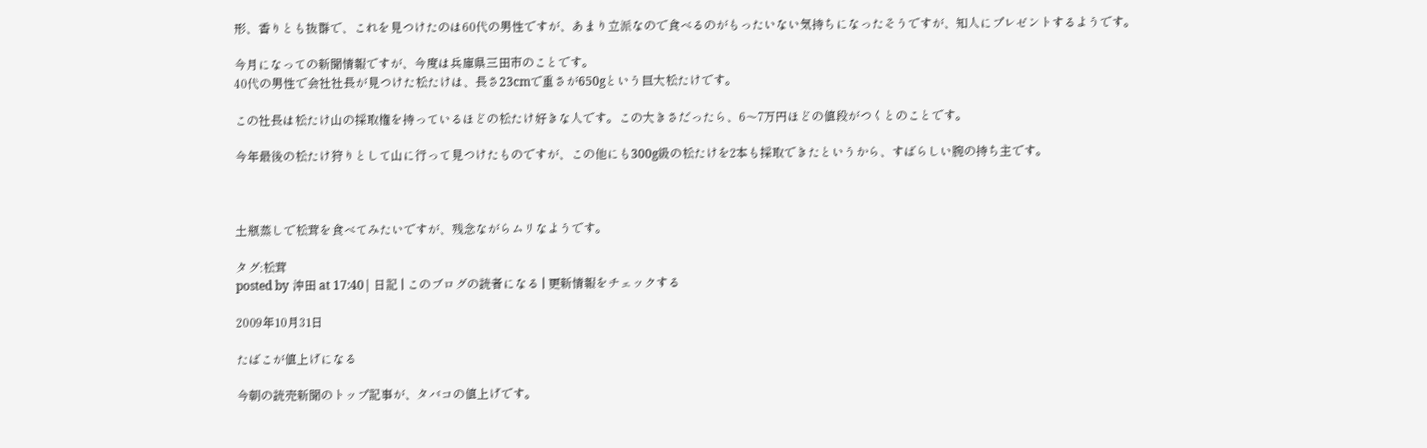形、香りとも抜群で、これを見つけたのは60代の男性ですが、あまり立派なので食べるのがもったいない気持ちになったそうですが、知人にプレゼントするようです。

今月になっての新聞情報ですが、今度は兵庫県三田市のことです。
40代の男性で会社社長が見つけた松たけは、長さ23cmで重さが650gという巨大松たけです。

この社長は松たけ山の採取権を持っているほどの松たけ好きな人です。この大きさだったら、6〜7万円ほどの値段がつくとのことです。

今年最後の松たけ狩りとして山に行って見つけたものですが、この他にも300g級の松たけを2本も採取できたというから、すばらしい腕の持ち主です。



土瓶蒸しで松茸を食べてみたいですが、残念ながらムリなようです。

タグ:松茸
posted by 沖田 at 17:40| 日記 | このブログの読者になる | 更新情報をチェックする

2009年10月31日

たばこが値上げになる

今朝の読売新聞のトップ記事が、タバコの値上げです。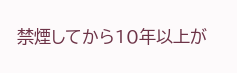禁煙してから10年以上が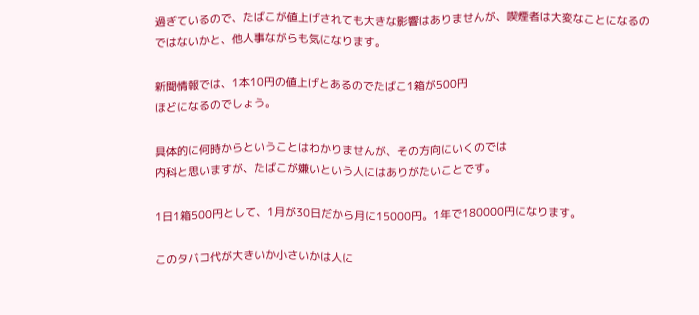過ぎているので、たばこが値上げされても大きな影響はありませんが、喫煙者は大変なことになるのではないかと、他人事ながらも気になります。

新聞情報では、1本10円の値上げとあるのでたばこ1箱が500円
ほどになるのでしょう。

具体的に何時からということはわかりませんが、その方向にいくのでは
内科と思いますが、たばこが嫌いという人にはありがたいことです。

1日1箱500円として、1月が30日だから月に15000円。1年で180000円になります。

このタバコ代が大きいか小さいかは人に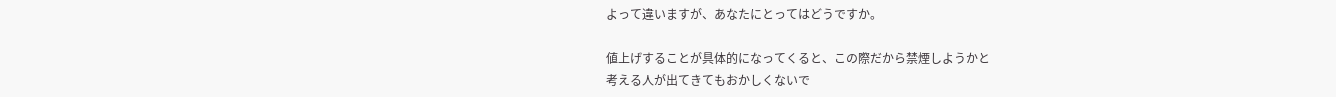よって違いますが、あなたにとってはどうですか。

値上げすることが具体的になってくると、この際だから禁煙しようかと
考える人が出てきてもおかしくないで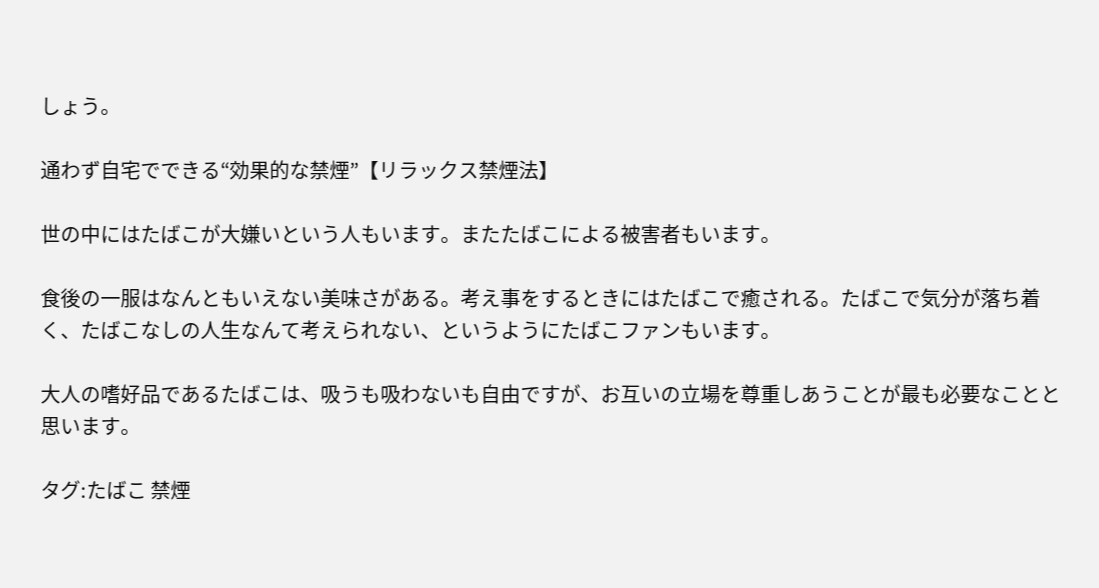しょう。

通わず自宅でできる“効果的な禁煙”【リラックス禁煙法】

世の中にはたばこが大嫌いという人もいます。またたばこによる被害者もいます。

食後の一服はなんともいえない美味さがある。考え事をするときにはたばこで癒される。たばこで気分が落ち着く、たばこなしの人生なんて考えられない、というようにたばこファンもいます。

大人の嗜好品であるたばこは、吸うも吸わないも自由ですが、お互いの立場を尊重しあうことが最も必要なことと思います。

タグ:たばこ 禁煙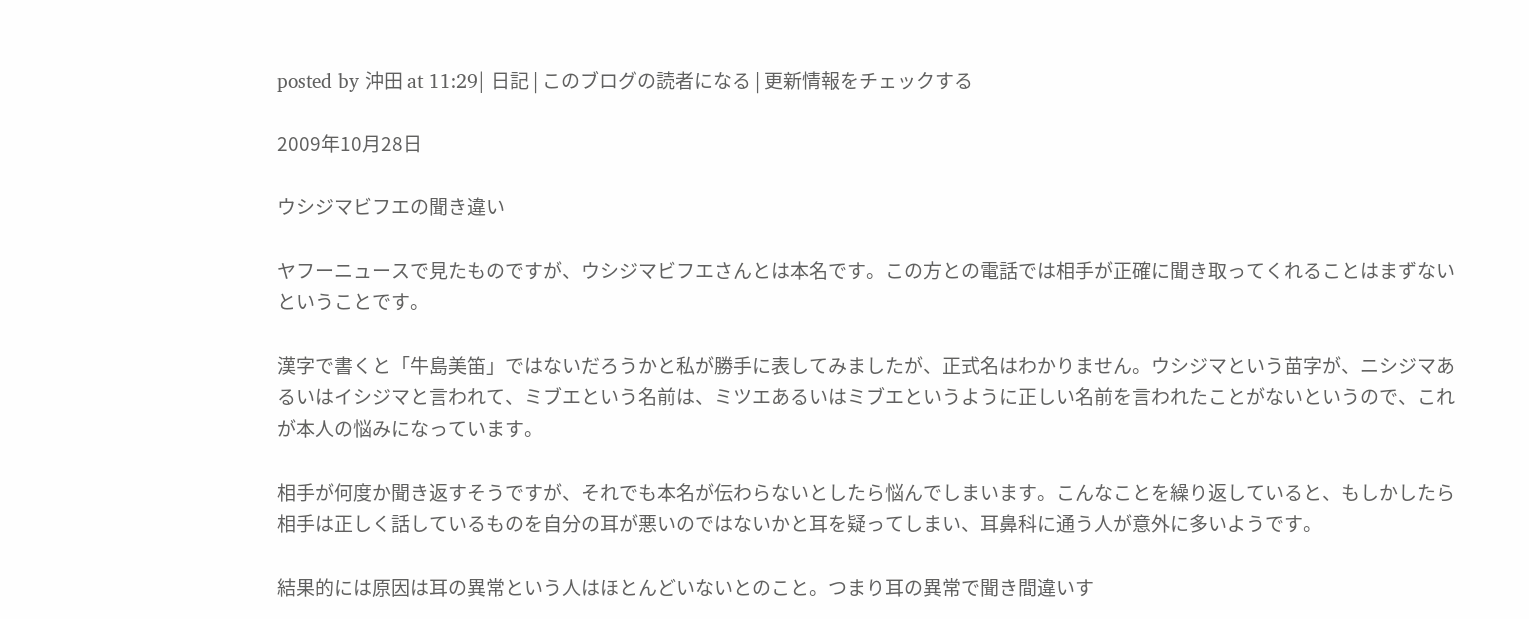posted by 沖田 at 11:29| 日記 | このブログの読者になる | 更新情報をチェックする

2009年10月28日

ウシジマビフエの聞き違い

ヤフーニュースで見たものですが、ウシジマビフエさんとは本名です。この方との電話では相手が正確に聞き取ってくれることはまずないということです。

漢字で書くと「牛島美笛」ではないだろうかと私が勝手に表してみましたが、正式名はわかりません。ウシジマという苗字が、ニシジマあるいはイシジマと言われて、ミブエという名前は、ミツエあるいはミブエというように正しい名前を言われたことがないというので、これが本人の悩みになっています。

相手が何度か聞き返すそうですが、それでも本名が伝わらないとしたら悩んでしまいます。こんなことを繰り返していると、もしかしたら相手は正しく話しているものを自分の耳が悪いのではないかと耳を疑ってしまい、耳鼻科に通う人が意外に多いようです。

結果的には原因は耳の異常という人はほとんどいないとのこと。つまり耳の異常で聞き間違いす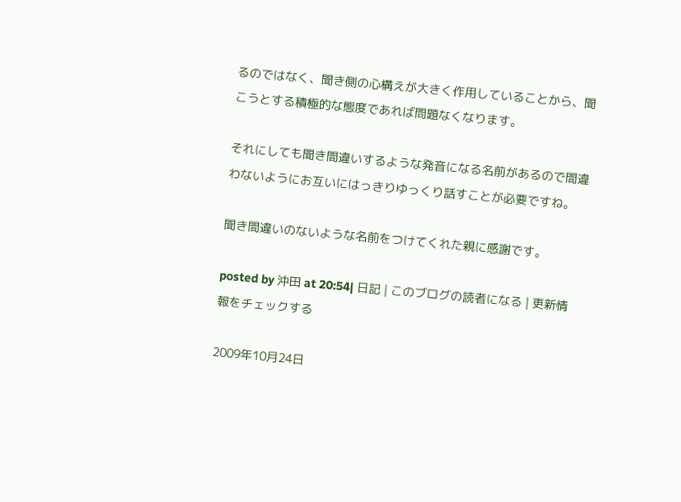るのではなく、聞き側の心構えが大きく作用していることから、聞こうとする積極的な態度であれば問題なくなります。

それにしても聞き間違いするような発音になる名前があるので間違わないようにお互いにはっきりゆっくり話すことが必要ですね。

聞き間違いのないような名前をつけてくれた親に感謝です。

posted by 沖田 at 20:54| 日記 | このブログの読者になる | 更新情報をチェックする

2009年10月24日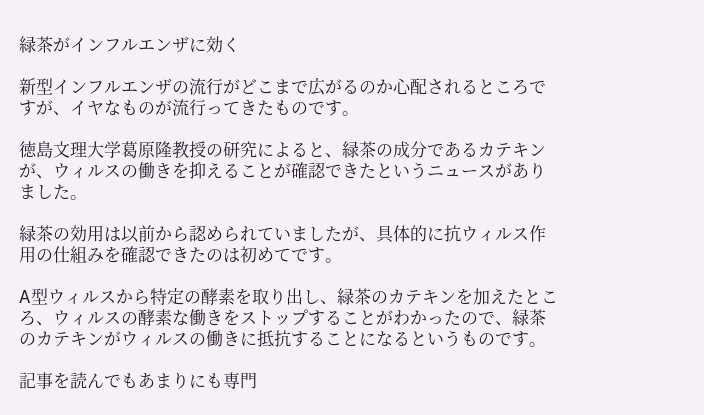緑茶がインフルエンザに効く

新型インフルエンザの流行がどこまで広がるのか心配されるところですが、イヤなものが流行ってきたものです。

徳島文理大学葛原隆教授の研究によると、緑茶の成分であるカテキンが、ウィルスの働きを抑えることが確認できたというニュースがありました。

緑茶の効用は以前から認められていましたが、具体的に抗ウィルス作用の仕組みを確認できたのは初めてです。

A型ウィルスから特定の酵素を取り出し、緑茶のカテキンを加えたところ、ウィルスの酵素な働きをストップすることがわかったので、緑茶のカテキンがウィルスの働きに抵抗することになるというものです。

記事を読んでもあまりにも専門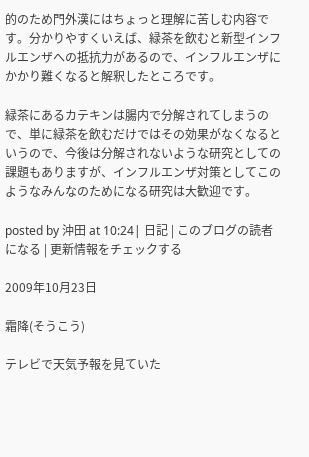的のため門外漢にはちょっと理解に苦しむ内容です。分かりやすくいえば、緑茶を飲むと新型インフルエンザへの抵抗力があるので、インフルエンザにかかり難くなると解釈したところです。

緑茶にあるカテキンは腸内で分解されてしまうので、単に緑茶を飲むだけではその効果がなくなるというので、今後は分解されないような研究としての課題もありますが、インフルエンザ対策としてこのようなみんなのためになる研究は大歓迎です。

posted by 沖田 at 10:24| 日記 | このブログの読者になる | 更新情報をチェックする

2009年10月23日

霜降(そうこう)

テレビで天気予報を見ていた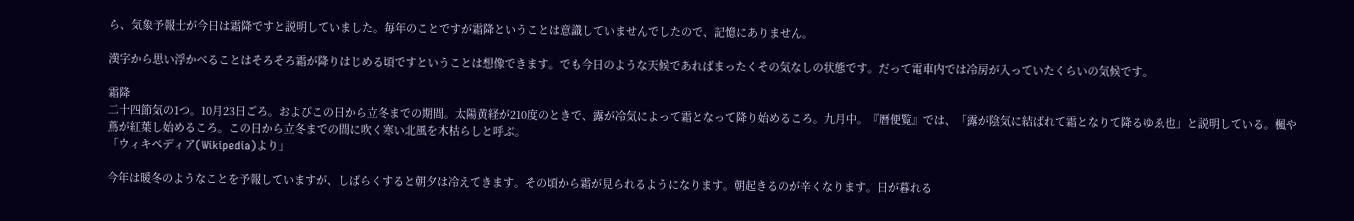ら、気象予報士が今日は霜降ですと説明していました。毎年のことですが霜降ということは意識していませんでしたので、記憶にありません。

漢字から思い浮かべることはそろそろ霜が降りはじめる頃ですということは想像できます。でも今日のような天候であればまったくその気なしの状態です。だって電車内では冷房が入っていたくらいの気候です。

霜降
二十四節気の1つ。10月23日ごろ。およびこの日から立冬までの期間。太陽黄経が210度のときで、露が冷気によって霜となって降り始めるころ。九月中。『暦便覧』では、「露が陰気に結ばれて霜となりて降るゆゑ也」と説明している。楓や蔦が紅葉し始めるころ。この日から立冬までの間に吹く寒い北風を木枯らしと呼ぶ。
「ウィキペディア(Wikipedia)より」

今年は暖冬のようなことを予報していますが、しばらくすると朝夕は冷えてきます。その頃から霜が見られるようになります。朝起きるのが辛くなります。日が暮れる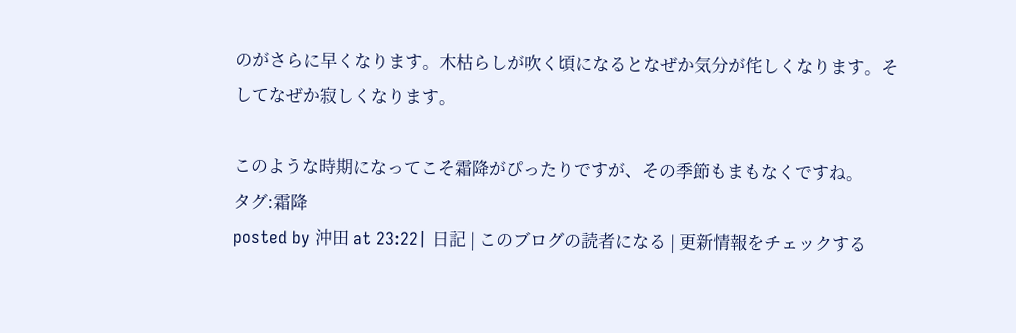のがさらに早くなります。木枯らしが吹く頃になるとなぜか気分が侘しくなります。そしてなぜか寂しくなります。

このような時期になってこそ霜降がぴったりですが、その季節もまもなくですね。
タグ:霜降
posted by 沖田 at 23:22| 日記 | このブログの読者になる | 更新情報をチェックする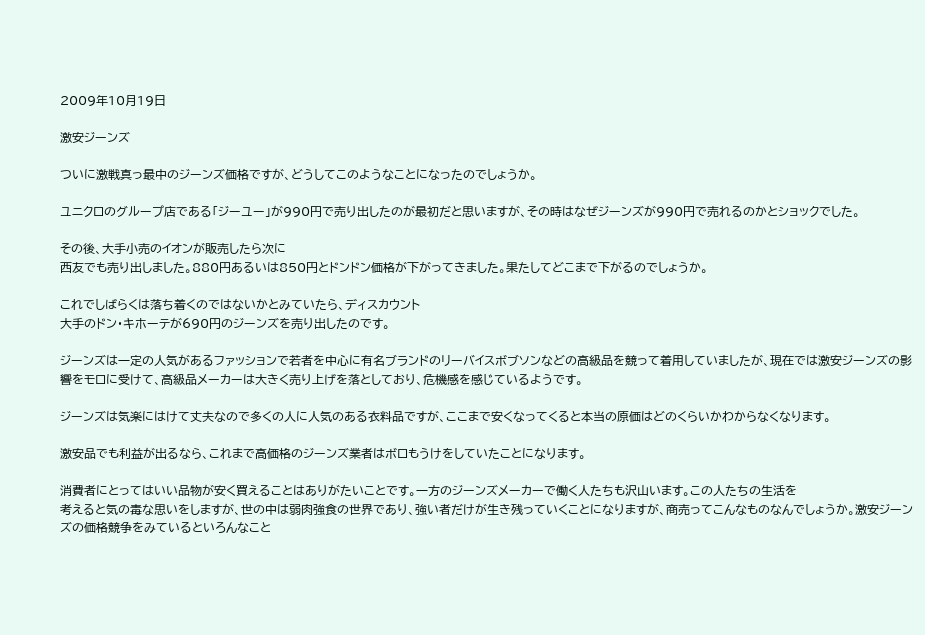2009年10月19日

激安ジーンズ

ついに激戦真っ最中のジーンズ価格ですが、どうしてこのようなことになったのでしょうか。

ユニクロのグループ店である「ジーユー」が990円で売り出したのが最初だと思いますが、その時はなぜジーンズが990円で売れるのかとショックでした。

その後、大手小売のイオンが販売したら次に
西友でも売り出しました。880円あるいは850円とドンドン価格が下がってきました。果たしてどこまで下がるのでしょうか。

これでしばらくは落ち着くのではないかとみていたら、ディスカウント
大手のドン・キホーテが690円のジーンズを売り出したのです。

ジーンズは一定の人気があるファッションで若者を中心に有名ブランドのリーバイスボブソンなどの高級品を競って着用していましたが、現在では激安ジーンズの影響をモロに受けて、高級品メーカーは大きく売り上げを落としており、危機感を感じているようです。

ジーンズは気楽にはけて丈夫なので多くの人に人気のある衣料品ですが、ここまで安くなってくると本当の原価はどのくらいかわからなくなります。

激安品でも利益が出るなら、これまで高価格のジーンズ業者はボロもうけをしていたことになります。

消費者にとってはいい品物が安く買えることはありがたいことです。一方のジーンズメーカーで働く人たちも沢山います。この人たちの生活を
考えると気の毒な思いをしますが、世の中は弱肉強食の世界であり、強い者だけが生き残っていくことになりますが、商売ってこんなものなんでしょうか。激安ジーンズの価格競争をみているといろんなこと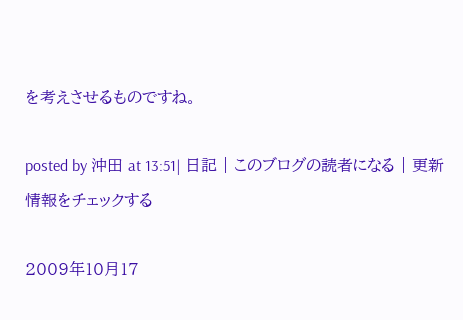を考えさせるものですね。

posted by 沖田 at 13:51| 日記 | このブログの読者になる | 更新情報をチェックする

2009年10月17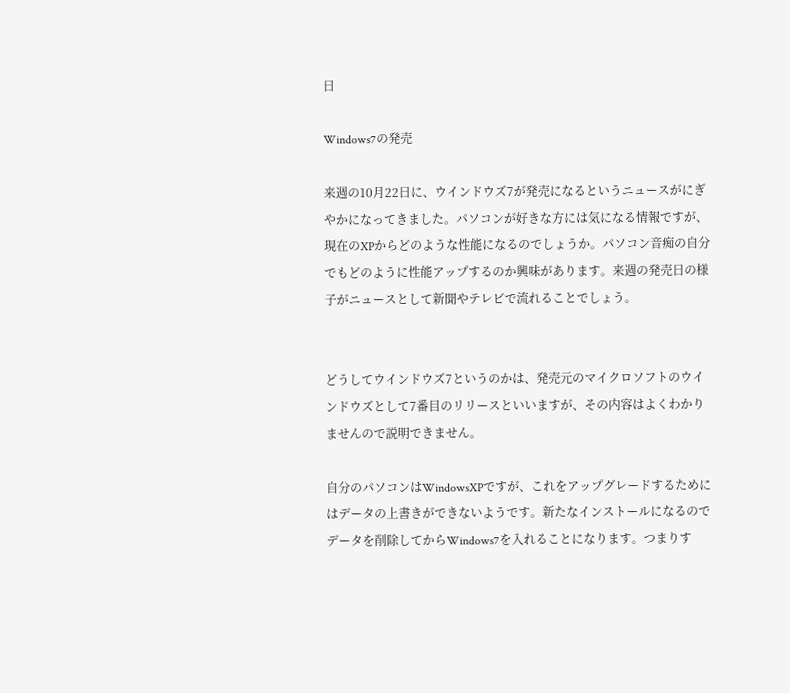日

Windows7の発売

来週の10月22日に、ウインドウズ7が発売になるというニュースがにぎやかになってきました。パソコンが好きな方には気になる情報ですが、現在のXPからどのような性能になるのでしょうか。パソコン音痴の自分でもどのように性能アップするのか興味があります。来週の発売日の様子がニュースとして新聞やテレビで流れることでしょう。


どうしてウインドウズ7というのかは、発売元のマイクロソフトのウインドウズとして7番目のリリースといいますが、その内容はよくわかりませんので説明できません。

自分のパソコンはWindowsXPですが、これをアップグレードするためにはデータの上書きができないようです。新たなインストールになるのでデータを削除してからWindows7を入れることになります。つまりす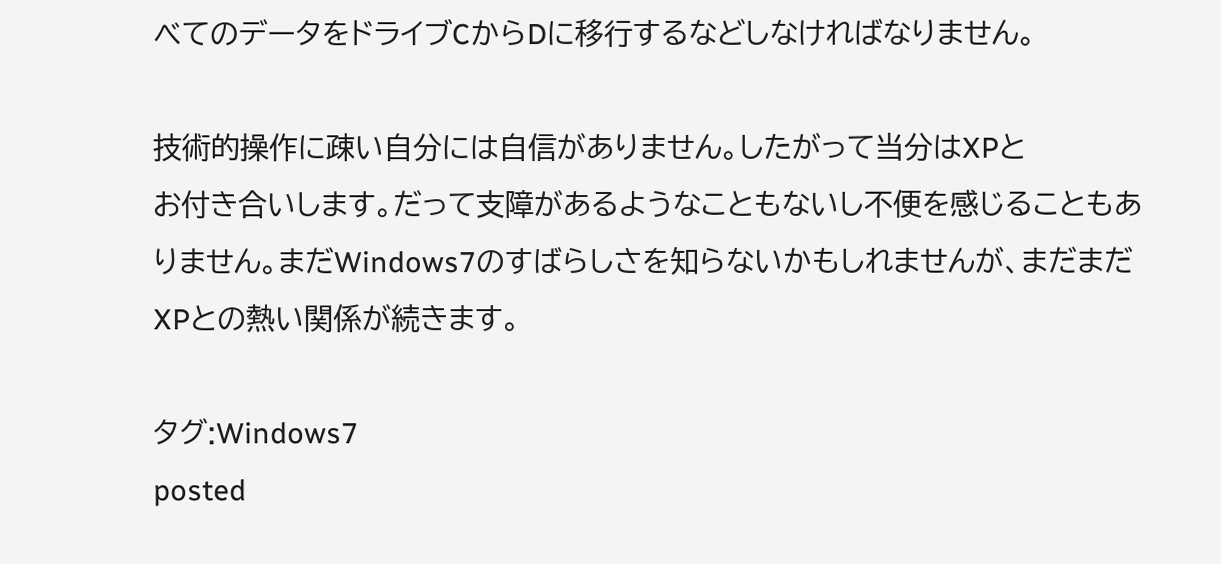べてのデータをドライブCからDに移行するなどしなければなりません。

技術的操作に疎い自分には自信がありません。したがって当分はXPと
お付き合いします。だって支障があるようなこともないし不便を感じることもありません。まだWindows7のすばらしさを知らないかもしれませんが、まだまだXPとの熱い関係が続きます。

タグ:Windows7
posted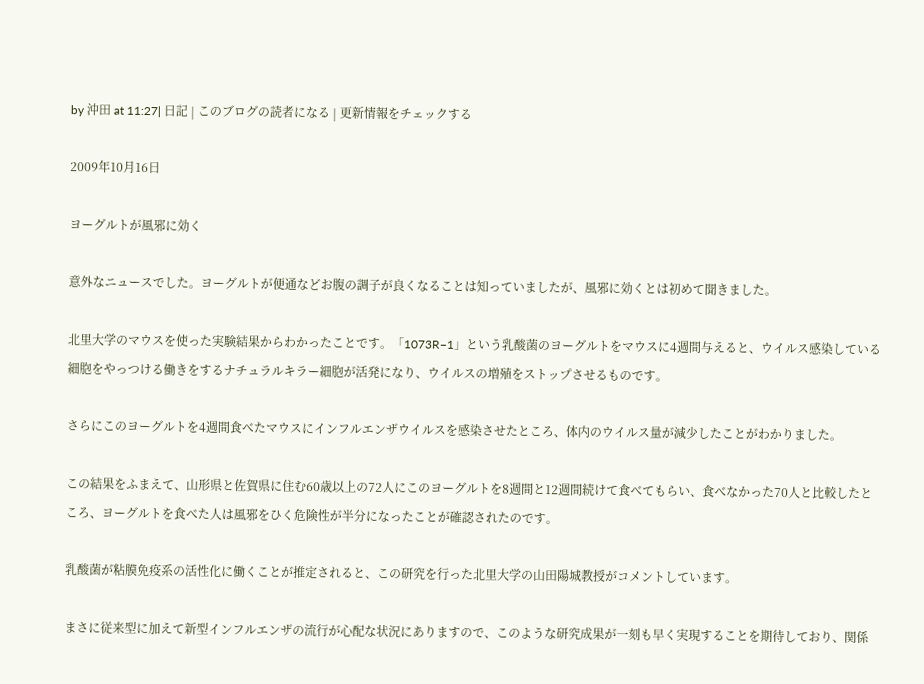by 沖田 at 11:27| 日記 | このブログの読者になる | 更新情報をチェックする

2009年10月16日

ヨーグルトが風邪に効く

意外なニュースでした。ヨーグルトが便通などお腹の調子が良くなることは知っていましたが、風邪に効くとは初めて聞きました。

北里大学のマウスを使った実験結果からわかったことです。「1073R−1」という乳酸菌のヨーグルトをマウスに4週間与えると、ウイルス感染している細胞をやっつける働きをするナチュラルキラー細胞が活発になり、ウイルスの増殖をストップさせるものです。

さらにこのヨーグルトを4週間食べたマウスにインフルエンザウイルスを感染させたところ、体内のウイルス量が減少したことがわかりました。

この結果をふまえて、山形県と佐賀県に住む60歳以上の72人にこのヨーグルトを8週間と12週間続けて食べてもらい、食べなかった70人と比較したところ、ヨーグルトを食べた人は風邪をひく危険性が半分になったことが確認されたのです。

乳酸菌が粘膜免疫系の活性化に働くことが推定されると、この研究を行った北里大学の山田陽城教授がコメントしています。

まさに従来型に加えて新型インフルエンザの流行が心配な状況にありますので、このような研究成果が一刻も早く実現することを期待しており、関係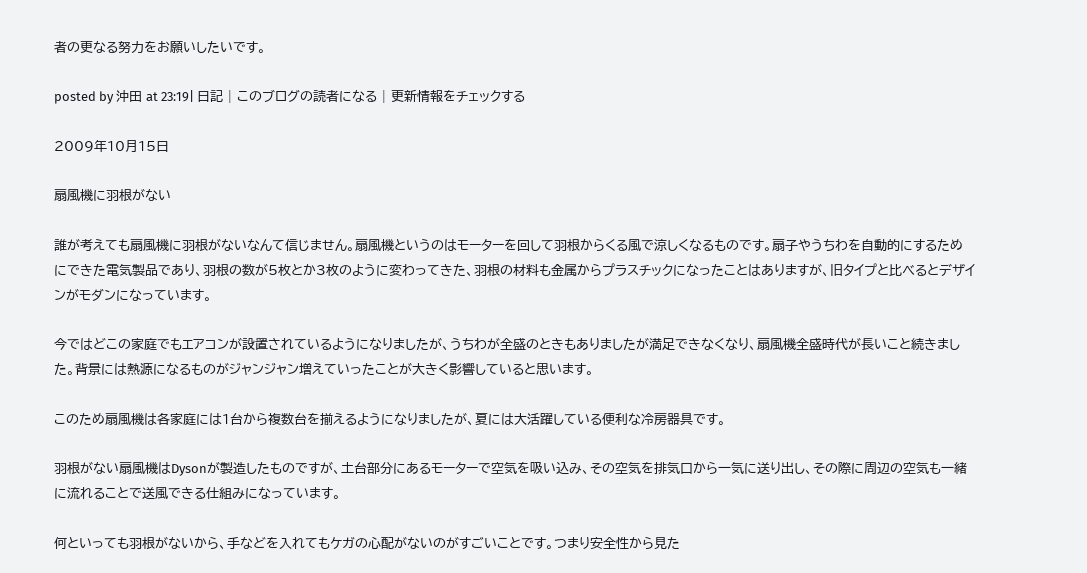者の更なる努力をお願いしたいです。

posted by 沖田 at 23:19| 日記 | このブログの読者になる | 更新情報をチェックする

2009年10月15日

扇風機に羽根がない

誰が考えても扇風機に羽根がないなんて信じません。扇風機というのはモーターを回して羽根からくる風で涼しくなるものです。扇子やうちわを自動的にするためにできた電気製品であり、羽根の数が5枚とか3枚のように変わってきた、羽根の材料も金属からプラスチックになったことはありますが、旧タイプと比べるとデザインがモダンになっています。

今ではどこの家庭でもエアコンが設置されているようになりましたが、うちわが全盛のときもありましたが満足できなくなり、扇風機全盛時代が長いこと続きました。背景には熱源になるものがジャンジャン増えていったことが大きく影響していると思います。

このため扇風機は各家庭には1台から複数台を揃えるようになりましたが、夏には大活躍している便利な冷房器具です。

羽根がない扇風機はDysonが製造したものですが、土台部分にあるモーターで空気を吸い込み、その空気を排気口から一気に送り出し、その際に周辺の空気も一緒に流れることで送風できる仕組みになっています。

何といっても羽根がないから、手などを入れてもケガの心配がないのがすごいことです。つまり安全性から見た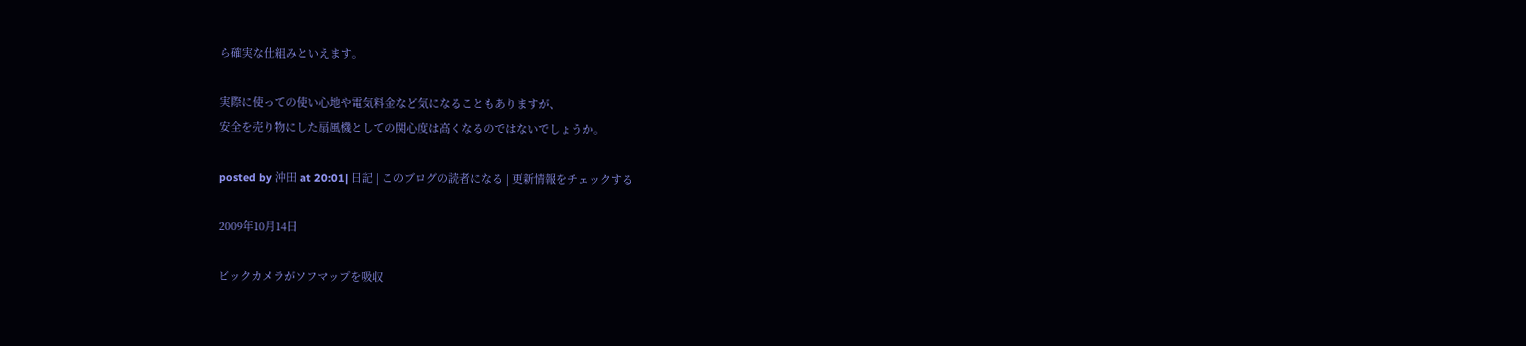ら確実な仕組みといえます。

実際に使っての使い心地や電気料金など気になることもありますが、
安全を売り物にした扇風機としての関心度は高くなるのではないでしょうか。

posted by 沖田 at 20:01| 日記 | このブログの読者になる | 更新情報をチェックする

2009年10月14日

ビックカメラがソフマップを吸収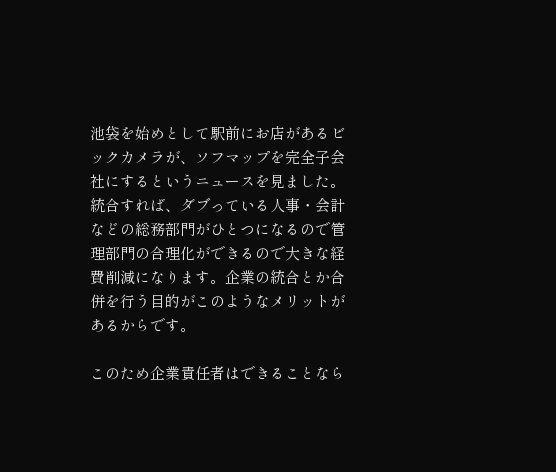池袋を始めとして駅前にお店があるビックカメラが、ソフマップを完全子会社にするというニュースを見ました。統合すれば、ダブっている人事・会計などの総務部門がひとつになるので管理部門の合理化ができるので大きな経費削減になります。企業の統合とか合併を行う目的がこのようなメリットがあるからです。

このため企業責任者はできることなら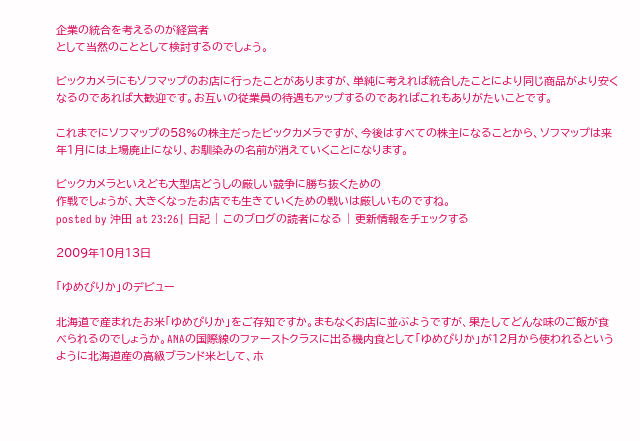企業の統合を考えるのが経営者
として当然のこととして検討するのでしょう。

ビックカメラにもソフマップのお店に行ったことがありますが、単純に考えれば統合したことにより同じ商品がより安くなるのであれば大歓迎です。お互いの従業員の待遇もアップするのであればこれもありがたいことです。

これまでにソフマップの58%の株主だったビックカメラですが、今後はすべての株主になることから、ソフマップは来年1月には上場廃止になり、お馴染みの名前が消えていくことになります。

ビックカメラといえども大型店どうしの厳しい競争に勝ち抜くための
作戦でしょうが、大きくなったお店でも生きていくための戦いは厳しいものですね。
posted by 沖田 at 23:26| 日記 | このブログの読者になる | 更新情報をチェックする

2009年10月13日

「ゆめぴりか」のデビュー

北海道で産まれたお米「ゆめぴりか」をご存知ですか。まもなくお店に並ぶようですが、果たしてどんな味のご飯が食べられるのでしょうか。ANAの国際線のファーストクラスに出る機内食として「ゆめぴりか」が12月から使われるというように北海道産の高級ブランド米として、ホ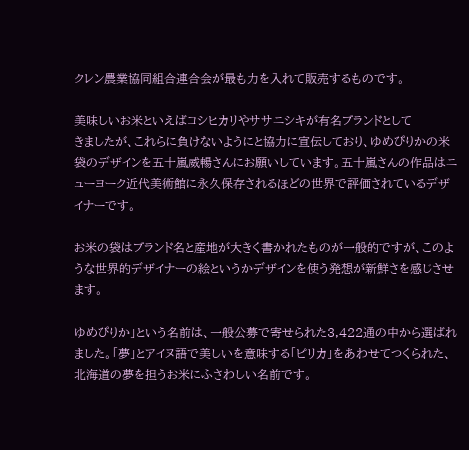クレン農業協同組合連合会が最も力を入れて販売するものです。

美味しいお米といえばコシヒカリやササニシキが有名ブランドとして
きましたが、これらに負けないようにと協力に宣伝しており、ゆめぴりかの米袋のデザインを五十嵐威暢さんにお願いしています。五十嵐さんの作品はニューヨーク近代美術館に永久保存されるほどの世界で評価されているデザイナーです。

お米の袋はブランド名と産地が大きく書かれたものが一般的ですが、このような世界的デザイナーの絵というかデザインを使う発想が新鮮さを感じさせます。

ゆめぴりか」という名前は、一般公募で寄せられた3,422通の中から選ばれました。「夢」とアイヌ語で美しいを意味する「ピリカ」をあわせてつくられた、北海道の夢を担うお米にふさわしい名前です。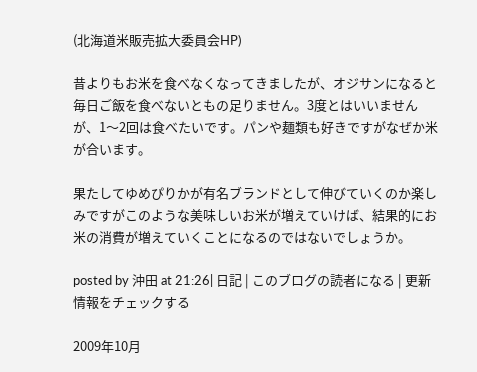(北海道米販売拡大委員会HP)

昔よりもお米を食べなくなってきましたが、オジサンになると毎日ご飯を食べないともの足りません。3度とはいいませんが、1〜2回は食べたいです。パンや麺類も好きですがなぜか米が合います。

果たしてゆめぴりかが有名ブランドとして伸びていくのか楽しみですがこのような美味しいお米が増えていけば、結果的にお米の消費が増えていくことになるのではないでしょうか。

posted by 沖田 at 21:26| 日記 | このブログの読者になる | 更新情報をチェックする

2009年10月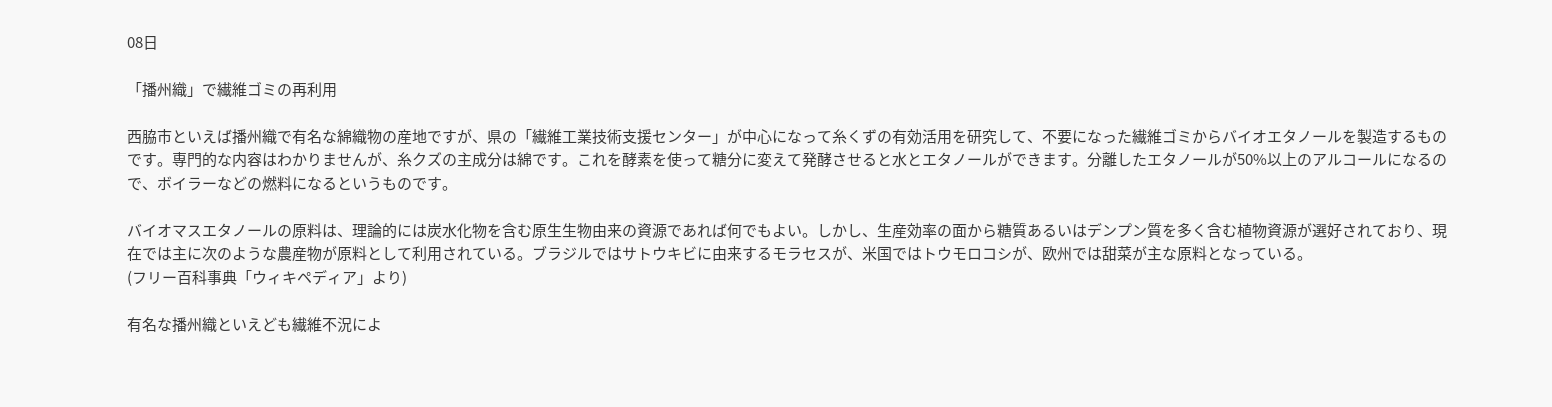08日

「播州織」で繊維ゴミの再利用

西脇市といえば播州織で有名な綿織物の産地ですが、県の「繊維工業技術支援センター」が中心になって糸くずの有効活用を研究して、不要になった繊維ゴミからバイオエタノールを製造するものです。専門的な内容はわかりませんが、糸クズの主成分は綿です。これを酵素を使って糖分に変えて発酵させると水とエタノールができます。分離したエタノールが50%以上のアルコールになるので、ボイラーなどの燃料になるというものです。

バイオマスエタノールの原料は、理論的には炭水化物を含む原生生物由来の資源であれば何でもよい。しかし、生産効率の面から糖質あるいはデンプン質を多く含む植物資源が選好されており、現在では主に次のような農産物が原料として利用されている。ブラジルではサトウキビに由来するモラセスが、米国ではトウモロコシが、欧州では甜菜が主な原料となっている。
(フリー百科事典「ウィキペディア」より)

有名な播州織といえども繊維不況によ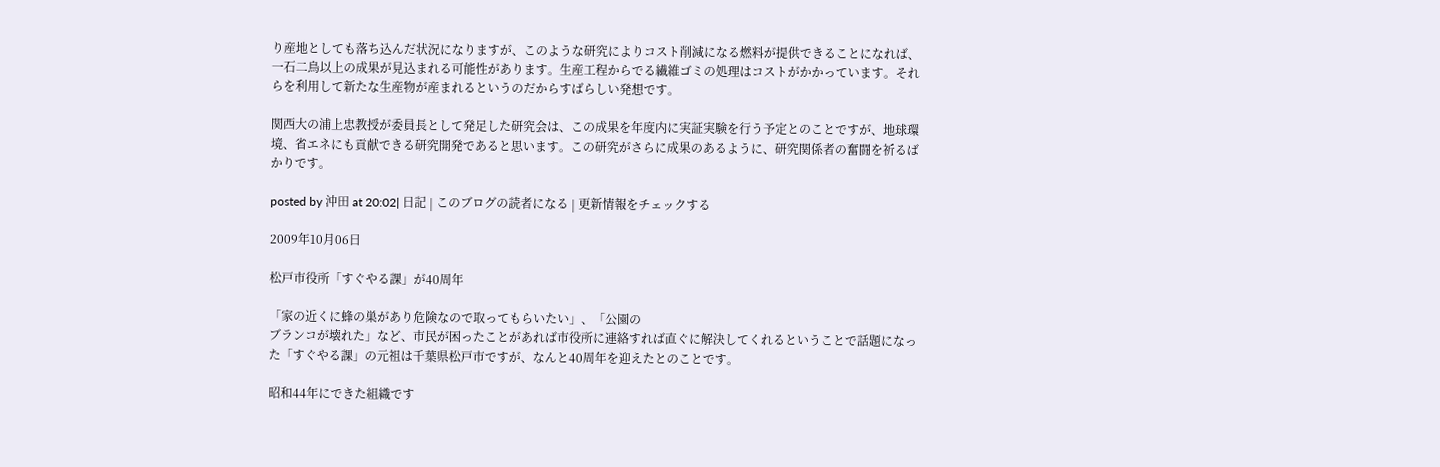り産地としても落ち込んだ状況になりますが、このような研究によりコスト削減になる燃料が提供できることになれば、一石二鳥以上の成果が見込まれる可能性があります。生産工程からでる繊維ゴミの処理はコストがかかっています。それらを利用して新たな生産物が産まれるというのだからすばらしい発想です。

関西大の浦上忠教授が委員長として発足した研究会は、この成果を年度内に実証実験を行う予定とのことですが、地球環境、省エネにも貢献できる研究開発であると思います。この研究がさらに成果のあるように、研究関係者の奮闘を祈るばかりです。

posted by 沖田 at 20:02| 日記 | このブログの読者になる | 更新情報をチェックする

2009年10月06日

松戸市役所「すぐやる課」が40周年

「家の近くに蜂の巣があり危険なので取ってもらいたい」、「公園の
ブランコが壊れた」など、市民が困ったことがあれば市役所に連絡すれば直ぐに解決してくれるということで話題になった「すぐやる課」の元祖は千葉県松戸市ですが、なんと40周年を迎えたとのことです。

昭和44年にできた組織です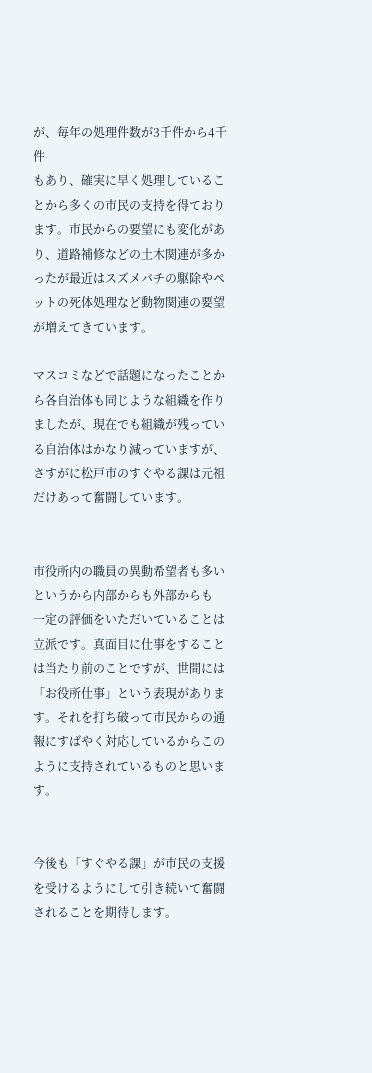が、毎年の処理件数が3千件から4千件
もあり、確実に早く処理していることから多くの市民の支持を得ております。市民からの要望にも変化があり、道路補修などの土木関連が多かったが最近はスズメバチの駆除やペットの死体処理など動物関連の要望が増えてきています。

マスコミなどで話題になったことから各自治体も同じような組織を作りましたが、現在でも組織が残っている自治体はかなり減っていますが、さすがに松戸市のすぐやる課は元祖だけあって奮闘しています。


市役所内の職員の異動希望者も多いというから内部からも外部からも
一定の評価をいただいていることは立派です。真面目に仕事をすることは当たり前のことですが、世間には「お役所仕事」という表現があります。それを打ち破って市民からの通報にすばやく対応しているからこのように支持されているものと思います。


今後も「すぐやる課」が市民の支援を受けるようにして引き続いて奮闘されることを期待します。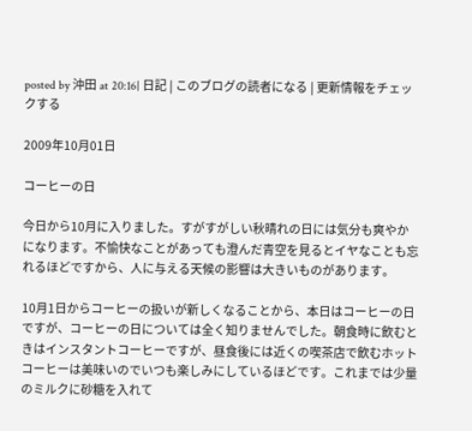posted by 沖田 at 20:16| 日記 | このブログの読者になる | 更新情報をチェックする

2009年10月01日

コーヒーの日

今日から10月に入りました。すがすがしい秋晴れの日には気分も爽やかになります。不愉快なことがあっても澄んだ青空を見るとイヤなことも忘れるほどですから、人に与える天候の影響は大きいものがあります。

10月1日からコーヒーの扱いが新しくなることから、本日はコーヒーの日ですが、コーヒーの日については全く知りませんでした。朝食時に飲むときはインスタントコーヒーですが、昼食後には近くの喫茶店で飲むホットコーヒーは美味いのでいつも楽しみにしているほどです。これまでは少量のミルクに砂糖を入れて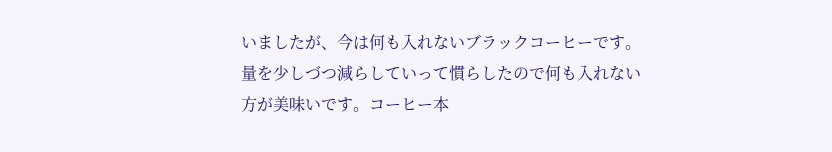いましたが、今は何も入れないブラックコーヒーです。量を少しづつ減らしていって慣らしたので何も入れない方が美味いです。コーヒー本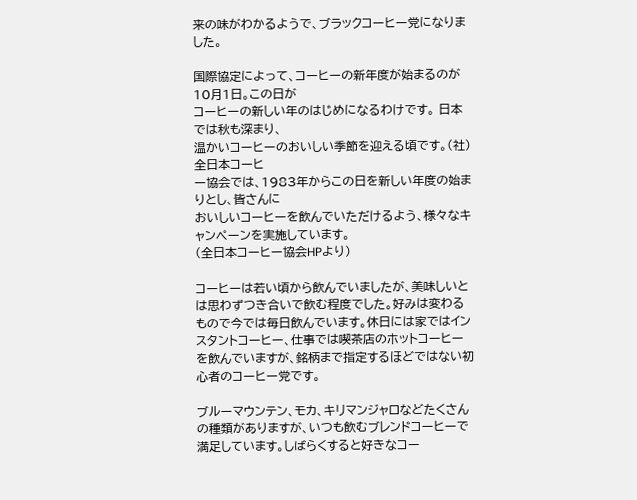来の味がわかるようで、ブラックコーヒー党になりました。

国際協定によって、コーヒーの新年度が始まるのが10月1日。この日が
コーヒーの新しい年のはじめになるわけです。 日本では秋も深まり、
温かいコーヒーのおいしい季節を迎える頃です。(社)全日本コーヒ
ー協会では、1983年からこの日を新しい年度の始まりとし、皆さんに
おいしいコーヒーを飲んでいただけるよう、様々なキャンペーンを実施しています。
(全日本コーヒー協会HPより)

コーヒーは若い頃から飲んでいましたが、美味しいとは思わずつき合いで飲む程度でした。好みは変わるもので今では毎日飲んでいます。休日には家ではインスタントコーヒー、仕事では喫茶店のホットコーヒーを飲んでいますが、銘柄まで指定するほどではない初心者のコーヒー党です。

ブルーマウンテン、モカ、キリマンジャロなどたくさんの種類がありますが、いつも飲むブレンドコーヒーで満足しています。しばらくすると好きなコー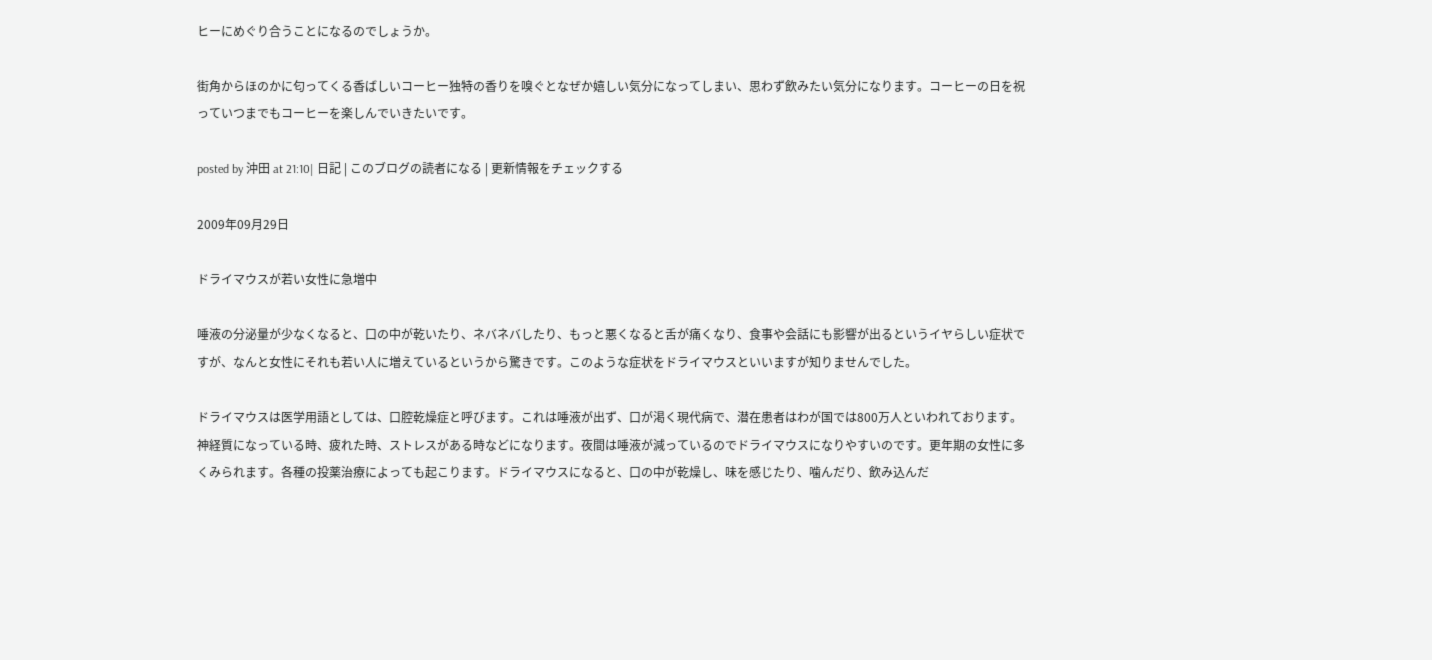ヒーにめぐり合うことになるのでしょうか。

街角からほのかに匂ってくる香ばしいコーヒー独特の香りを嗅ぐとなぜか嬉しい気分になってしまい、思わず飲みたい気分になります。コーヒーの日を祝っていつまでもコーヒーを楽しんでいきたいです。

posted by 沖田 at 21:10| 日記 | このブログの読者になる | 更新情報をチェックする

2009年09月29日

ドライマウスが若い女性に急増中

唾液の分泌量が少なくなると、口の中が乾いたり、ネバネバしたり、もっと悪くなると舌が痛くなり、食事や会話にも影響が出るというイヤらしい症状ですが、なんと女性にそれも若い人に増えているというから驚きです。このような症状をドライマウスといいますが知りませんでした。

ドライマウスは医学用語としては、口腔乾燥症と呼びます。これは唾液が出ず、口が渇く現代病で、潜在患者はわが国では800万人といわれております。神経質になっている時、疲れた時、ストレスがある時などになります。夜間は唾液が減っているのでドライマウスになりやすいのです。更年期の女性に多くみられます。各種の投薬治療によっても起こります。ドライマウスになると、口の中が乾燥し、味を感じたり、噛んだり、飲み込んだ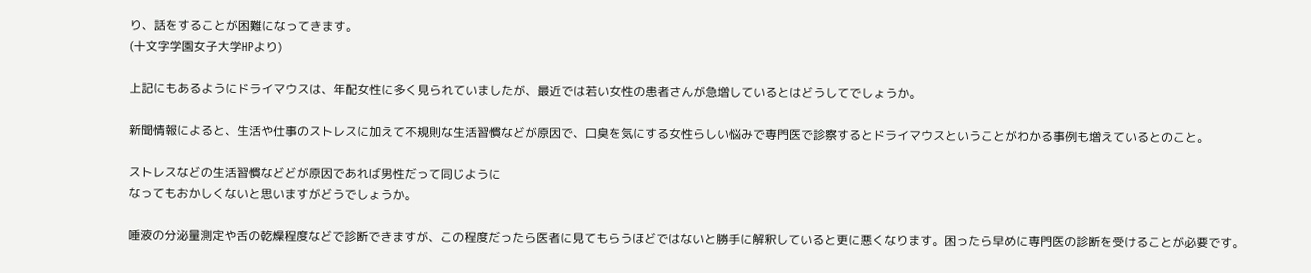り、話をすることが困難になってきます。
(十文字学園女子大学HPより)

上記にもあるようにドライマウスは、年配女性に多く見られていましたが、最近では若い女性の患者さんが急増しているとはどうしてでしょうか。

新聞情報によると、生活や仕事のストレスに加えて不規則な生活習慣などが原因で、口臭を気にする女性らしい悩みで専門医で診察するとドライマウスということがわかる事例も増えているとのこと。

ストレスなどの生活習慣などどが原因であれば男性だって同じように
なってもおかしくないと思いますがどうでしょうか。

唾液の分泌量測定や舌の乾燥程度などで診断できますが、この程度だったら医者に見てもらうほどではないと勝手に解釈していると更に悪くなります。困ったら早めに専門医の診断を受けることが必要です。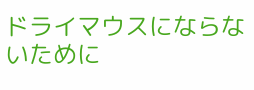ドライマウスにならないために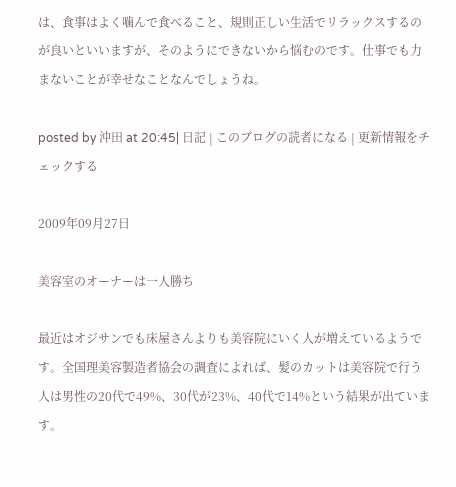は、食事はよく噛んで食べること、規則正しい生活でリラックスするのが良いといいますが、そのようにできないから悩むのです。仕事でも力まないことが幸せなことなんでしょうね。

posted by 沖田 at 20:45| 日記 | このブログの読者になる | 更新情報をチェックする

2009年09月27日

美容室のオーナーは一人勝ち

最近はオジサンでも床屋さんよりも美容院にいく人が増えているようです。全国理美容製造者協会の調査によれば、髪のカットは美容院で行う人は男性の20代で49%、30代が23%、40代で14%という結果が出ています。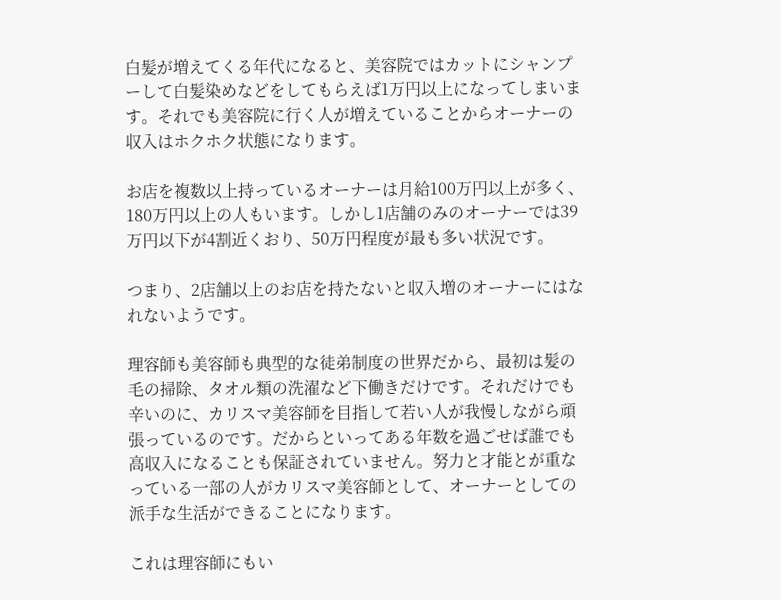白髪が増えてくる年代になると、美容院ではカットにシャンプーして白髪染めなどをしてもらえば1万円以上になってしまいます。それでも美容院に行く人が増えていることからオーナーの収入はホクホク状態になります。

お店を複数以上持っているオーナーは月給100万円以上が多く、180万円以上の人もいます。しかし1店舗のみのオーナーでは39万円以下が4割近くおり、50万円程度が最も多い状況です。

つまり、2店舗以上のお店を持たないと収入増のオーナーにはなれないようです。

理容師も美容師も典型的な徒弟制度の世界だから、最初は髪の毛の掃除、タオル類の洗濯など下働きだけです。それだけでも辛いのに、カリスマ美容師を目指して若い人が我慢しながら頑張っているのです。だからといってある年数を過ごせば誰でも高収入になることも保証されていません。努力と才能とが重なっている一部の人がカリスマ美容師として、オーナーとしての派手な生活ができることになります。

これは理容師にもい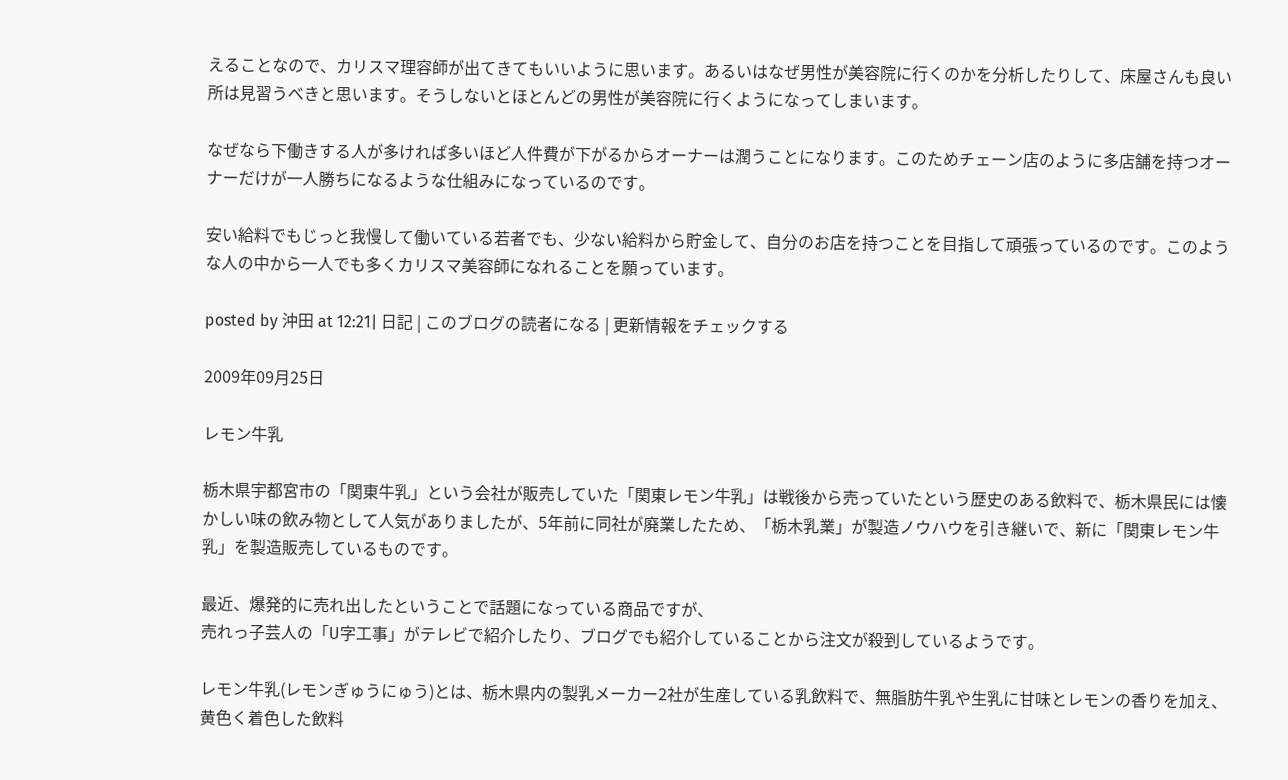えることなので、カリスマ理容師が出てきてもいいように思います。あるいはなぜ男性が美容院に行くのかを分析したりして、床屋さんも良い所は見習うべきと思います。そうしないとほとんどの男性が美容院に行くようになってしまいます。

なぜなら下働きする人が多ければ多いほど人件費が下がるからオーナーは潤うことになります。このためチェーン店のように多店舗を持つオーナーだけが一人勝ちになるような仕組みになっているのです。

安い給料でもじっと我慢して働いている若者でも、少ない給料から貯金して、自分のお店を持つことを目指して頑張っているのです。このような人の中から一人でも多くカリスマ美容師になれることを願っています。

posted by 沖田 at 12:21| 日記 | このブログの読者になる | 更新情報をチェックする

2009年09月25日

レモン牛乳

栃木県宇都宮市の「関東牛乳」という会社が販売していた「関東レモン牛乳」は戦後から売っていたという歴史のある飲料で、栃木県民には懐かしい味の飲み物として人気がありましたが、5年前に同社が廃業したため、「栃木乳業」が製造ノウハウを引き継いで、新に「関東レモン牛乳」を製造販売しているものです。

最近、爆発的に売れ出したということで話題になっている商品ですが、
売れっ子芸人の「U字工事」がテレビで紹介したり、ブログでも紹介していることから注文が殺到しているようです。

レモン牛乳(レモンぎゅうにゅう)とは、栃木県内の製乳メーカー2社が生産している乳飲料で、無脂肪牛乳や生乳に甘味とレモンの香りを加え、黄色く着色した飲料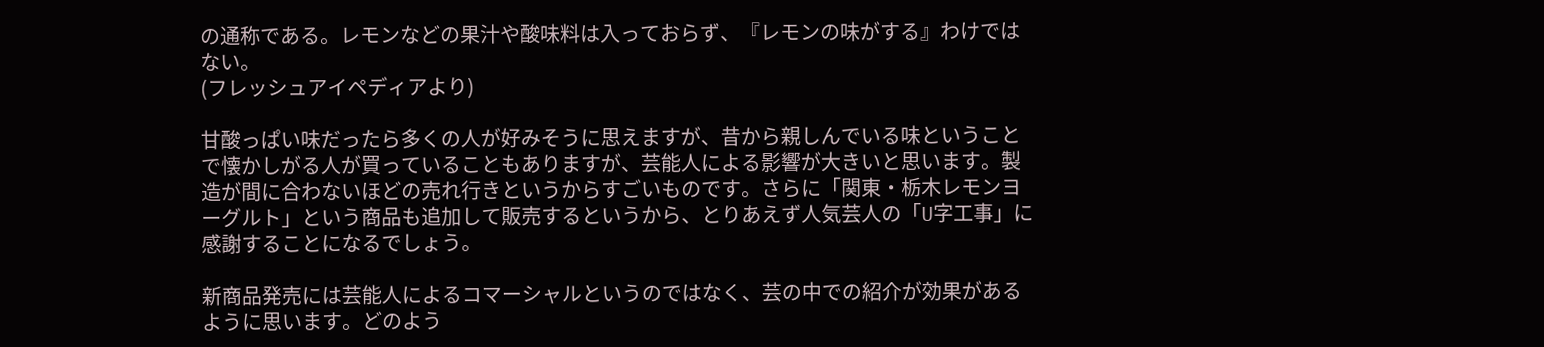の通称である。レモンなどの果汁や酸味料は入っておらず、『レモンの味がする』わけではない。
(フレッシュアイペディアより)

甘酸っぱい味だったら多くの人が好みそうに思えますが、昔から親しんでいる味ということで懐かしがる人が買っていることもありますが、芸能人による影響が大きいと思います。製造が間に合わないほどの売れ行きというからすごいものです。さらに「関東・栃木レモンヨーグルト」という商品も追加して販売するというから、とりあえず人気芸人の「U字工事」に感謝することになるでしょう。

新商品発売には芸能人によるコマーシャルというのではなく、芸の中での紹介が効果があるように思います。どのよう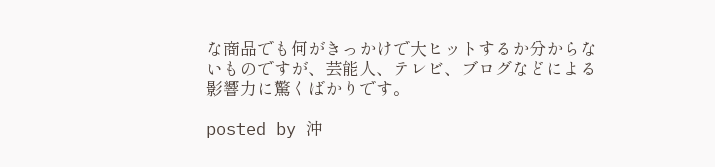な商品でも何がきっかけで大ヒットするか分からないものですが、芸能人、テレビ、ブログなどによる影響力に驚くばかりです。

posted by 沖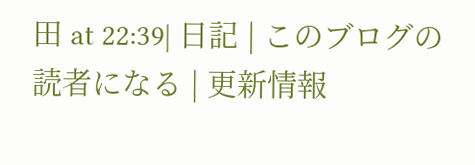田 at 22:39| 日記 | このブログの読者になる | 更新情報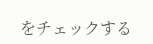をチェックする